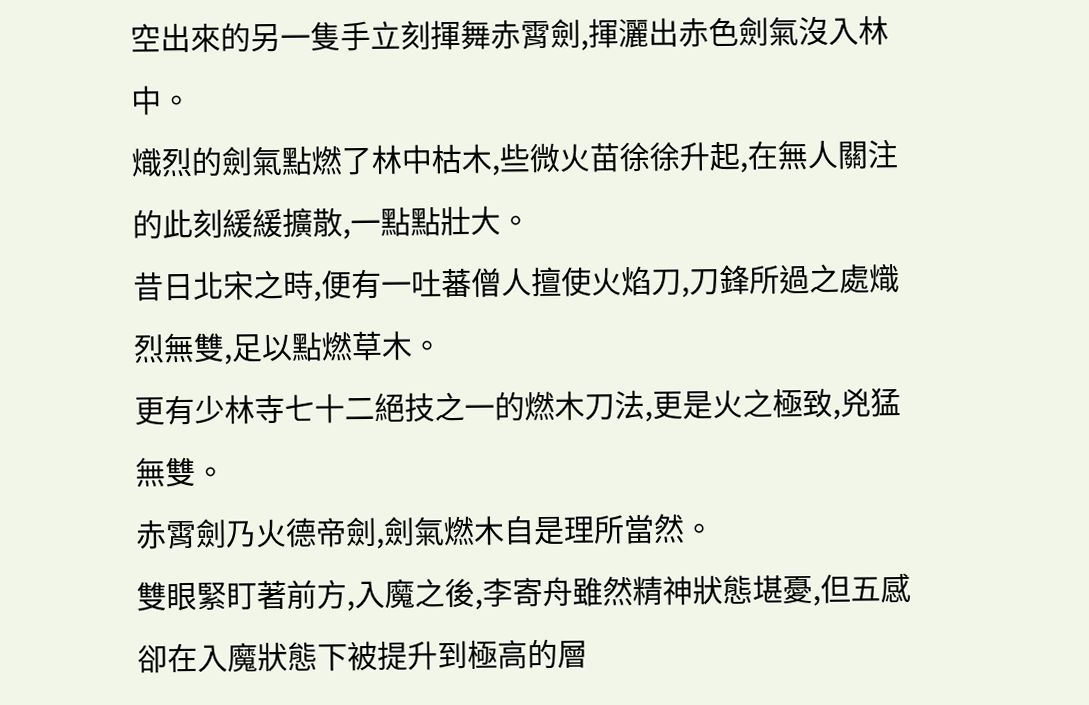空出來的另一隻手立刻揮舞赤霄劍,揮灑出赤色劍氣沒入林中。
熾烈的劍氣點燃了林中枯木,些微火苗徐徐升起,在無人關注的此刻緩緩擴散,一點點壯大。
昔日北宋之時,便有一吐蕃僧人擅使火焰刀,刀鋒所過之處熾烈無雙,足以點燃草木。
更有少林寺七十二絕技之一的燃木刀法,更是火之極致,兇猛無雙。
赤霄劍乃火德帝劍,劍氣燃木自是理所當然。
雙眼緊盯著前方,入魔之後,李寄舟雖然精神狀態堪憂,但五感卻在入魔狀態下被提升到極高的層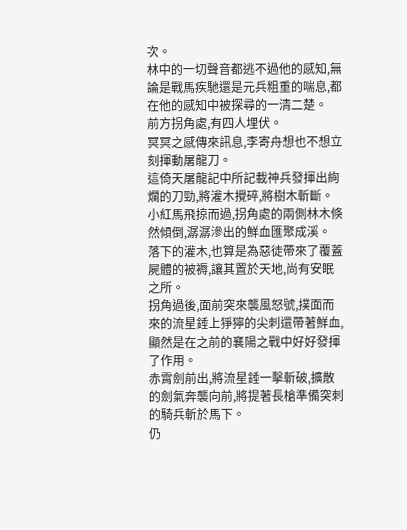次。
林中的一切聲音都逃不過他的感知,無論是戰馬疾馳還是元兵粗重的喘息,都在他的感知中被探尋的一清二楚。
前方拐角處,有四人埋伏。
冥冥之感傳來訊息,李寄舟想也不想立刻揮動屠龍刀。
這倚天屠龍記中所記載神兵發揮出絢爛的刀勁,將灌木攪碎,將樹木斬斷。
小紅馬飛掠而過,拐角處的兩側林木倏然傾倒,潺潺滲出的鮮血匯聚成溪。
落下的灌木,也算是為惡徒帶來了覆蓋屍體的被褥,讓其置於天地,尚有安眠之所。
拐角過後,面前突來襲風怒號,撲面而來的流星錘上猙獰的尖刺還帶著鮮血,顯然是在之前的襄陽之戰中好好發揮了作用。
赤霄劍前出,將流星錘一擊斬破,擴散的劍氣奔襲向前,將提著長槍準備突刺的騎兵斬於馬下。
仍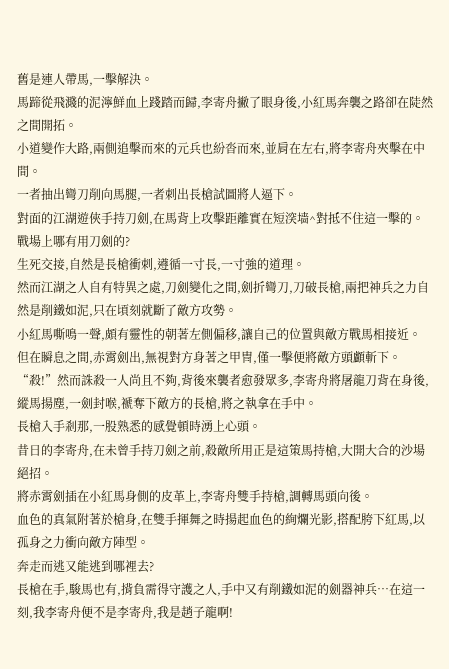舊是連人帶馬,一擊解決。
馬蹄從飛濺的泥濘鮮血上踐踏而歸,李寄舟撇了眼身後,小紅馬奔襲之路卻在陡然之間開拓。
小道變作大路,兩側追擊而來的元兵也紛沓而來,並肩在左右,將李寄舟夾擊在中間。
一者抽出彎刀削向馬腿,一者刺出長槍試圖將人逼下。
對面的江湖遊俠手持刀劍,在馬背上攻擊距離實在短湥墙^對抵不住這一擊的。
戰場上哪有用刀劍的?
生死交接,自然是長槍衝刺,遵循一寸長,一寸強的道理。
然而江湖之人自有特異之處,刀劍變化之間,劍折彎刀,刀破長槍,兩把神兵之力自然是削鐵如泥,只在頃刻就斷了敵方攻勢。
小紅馬嘶鳴一聲,頗有靈性的朝著左側偏移,讓自己的位置與敵方戰馬相接近。
但在瞬息之間,赤霄劍出,無視對方身著之甲冑,僅一擊便將敵方頭顱斬下。
“殺!”然而誅殺一人尚且不夠,背後來襲者愈發眾多,李寄舟將屠龍刀背在身後,縱馬揚塵,一劍封喉,褫奪下敵方的長槍,將之執拿在手中。
長槍入手剎那,一股熟悉的感覺頓時湧上心頭。
昔日的李寄舟,在未曾手持刀劍之前,殺敵所用正是這策馬持槍,大開大合的沙場絕招。
將赤霄劍插在小紅馬身側的皮革上,李寄舟雙手持槍,調轉馬頭向後。
血色的真氣附著於槍身,在雙手揮舞之時揚起血色的絢爛光影,搭配胯下紅馬,以孤身之力衝向敵方陣型。
奔走而逃又能逃到哪裡去?
長槍在手,駿馬也有,揹負需得守護之人,手中又有削鐵如泥的劍器神兵…在這一刻,我李寄舟便不是李寄舟,我是趙子龍啊!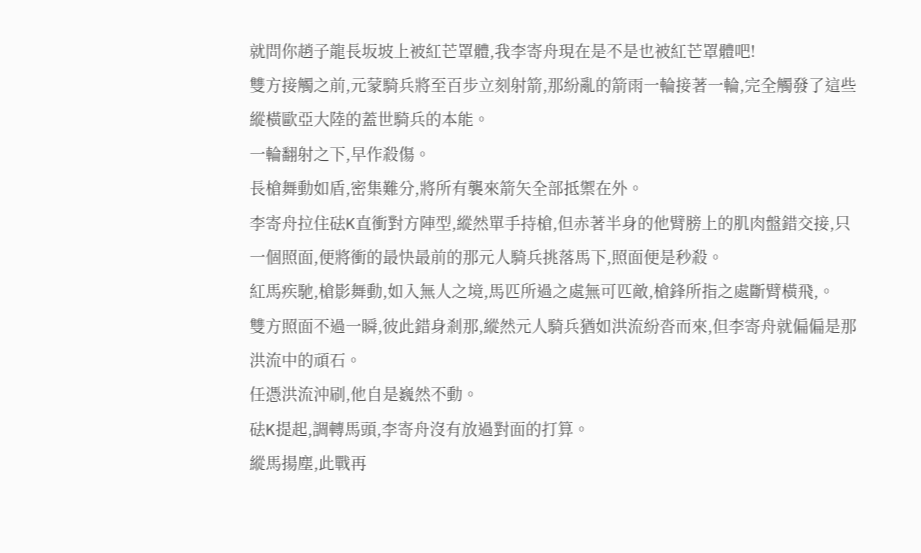就問你趙子龍長坂坡上被紅芒罩體,我李寄舟現在是不是也被紅芒罩體吧!
雙方接觸之前,元蒙騎兵將至百步立刻射箭,那紛亂的箭雨一輪接著一輪,完全觸發了這些縱橫歐亞大陸的蓋世騎兵的本能。
一輪翻射之下,早作殺傷。
長槍舞動如盾,密集難分,將所有襲來箭矢全部抵禦在外。
李寄舟拉住砝K直衝對方陣型,縱然單手持槍,但赤著半身的他臂膀上的肌肉盤錯交接,只一個照面,便將衝的最快最前的那元人騎兵挑落馬下,照面便是秒殺。
紅馬疾馳,槍影舞動,如入無人之境,馬匹所過之處無可匹敵,槍鋒所指之處斷臂橫飛,。
雙方照面不過一瞬,彼此錯身剎那,縱然元人騎兵猶如洪流紛沓而來,但李寄舟就偏偏是那洪流中的頑石。
任憑洪流沖刷,他自是巍然不動。
砝K提起,調轉馬頭,李寄舟沒有放過對面的打算。
縱馬揚塵,此戰再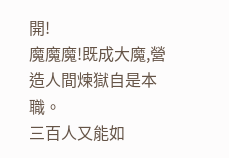開!
魔魔魔!既成大魔,營造人間煉獄自是本職。
三百人又能如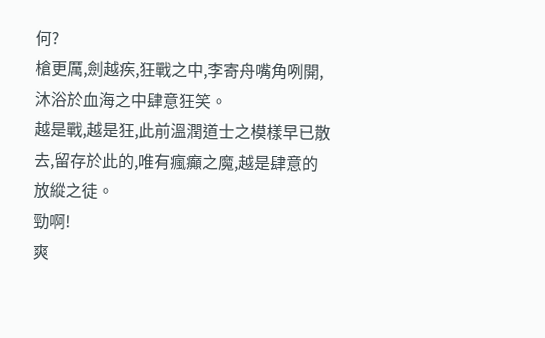何?
槍更厲,劍越疾,狂戰之中,李寄舟嘴角咧開,沐浴於血海之中肆意狂笑。
越是戰,越是狂,此前溫潤道士之模樣早已散去,留存於此的,唯有瘋癲之魔,越是肆意的放縱之徒。
勁啊!
爽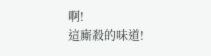啊!
這廝殺的味道!